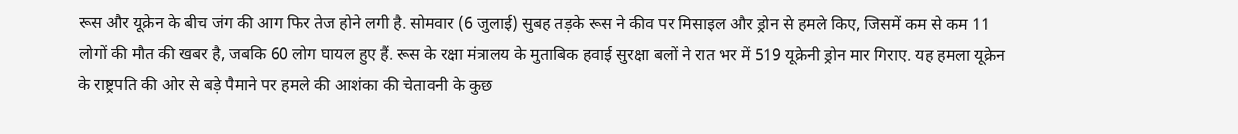रूस और यूक्रेन के बीच जंग की आग फिर तेज होने लगी है. सोमवार (6 जुलाई) सुबह तड़के रूस ने कीव पर मिसाइल और ड्रोन से हमले किए, जिसमें कम से कम 11 लोगों की मौत की खबर है, जबकि 60 लोग घायल हुए हैं. रूस के रक्षा मंत्रालय के मुताबिक हवाई सुरक्षा बलों ने रात भर में 519 यूक्रेनी ड्रोन मार गिराए. यह हमला यूक्रेन के राष्ट्रपति की ओर से बड़े पैमाने पर हमले की आशंका की चेतावनी के कुछ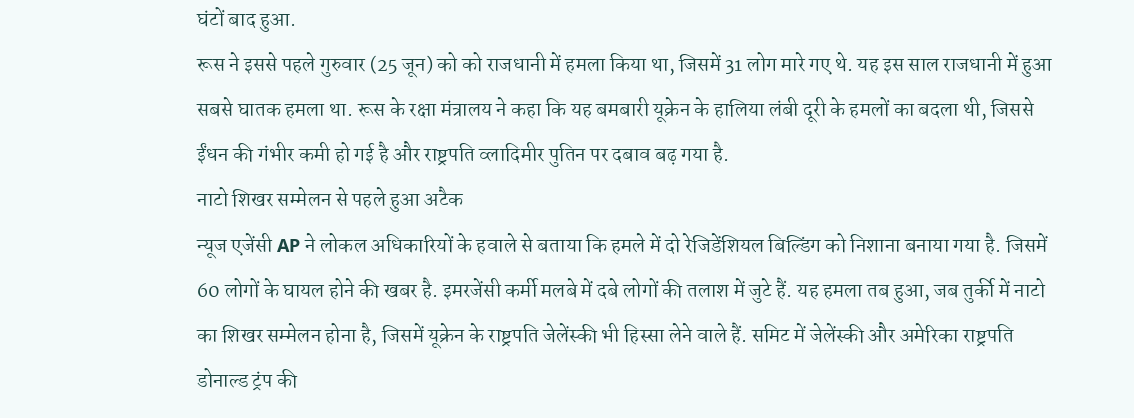घंटों बाद हुआ.
रूस ने इससे पहले गुरुवार (25 जून) को को राजधानी में हमला किया था, जिसमें 31 लोग मारे गए थे. यह इस साल राजधानी में हुआ सबसे घातक हमला था. रूस के रक्षा मंत्रालय ने कहा कि यह बमबारी यूक्रेन के हालिया लंबी दूरी के हमलों का बदला थी, जिससे ईंधन की गंभीर कमी हो गई है और राष्ट्रपति व्लादिमीर पुतिन पर दबाव बढ़ गया है.
नाटो शिखर सम्मेलन से पहले हुआ अटैक
न्यूज एजेंसी AP ने लोकल अधिकारियों के हवाले से बताया कि हमले में दो रेजिडेंशियल बिल्डिंग को निशाना बनाया गया है. जिसमें 60 लोगों के घायल होने की खबर है. इमरजेंसी कर्मी मलबे में दबे लोगों की तलाश में जुटे हैं. यह हमला तब हुआ, जब तुर्की में नाटो का शिखर सम्मेलन होना है, जिसमें यूक्रेन के राष्ट्रपति जेलेंस्की भी हिस्सा लेने वाले हैं. समिट में जेलेंस्की और अमेरिका राष्ट्रपति डोनाल्ड ट्रंप की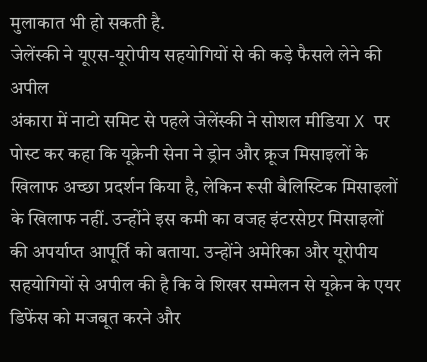मुलाकात भी हो सकती है.
जेलेंस्की ने यूएस-यूरोपीय सहयोगियों से की कड़े फैसले लेने की अपील
अंकारा में नाटो समिट से पहले जेलेंस्की ने सोशल मीडिया X पर पोस्ट कर कहा कि यूक्रेनी सेना ने ड्रोन और क्रूज मिसाइलों के खिलाफ अच्छा प्रदर्शन किया है, लेकिन रूसी बैलिस्टिक मिसाइलों के खिलाफ नहीं. उन्होंने इस कमी का वजह इंटरसेप्टर मिसाइलों की अपर्याप्त आपूर्ति को बताया. उन्होंने अमेरिका और यूरोपीय सहयोगियों से अपील की है कि वे शिखर सम्मेलन से यूक्रेन के एयर डिफेंस को मजबूत करने और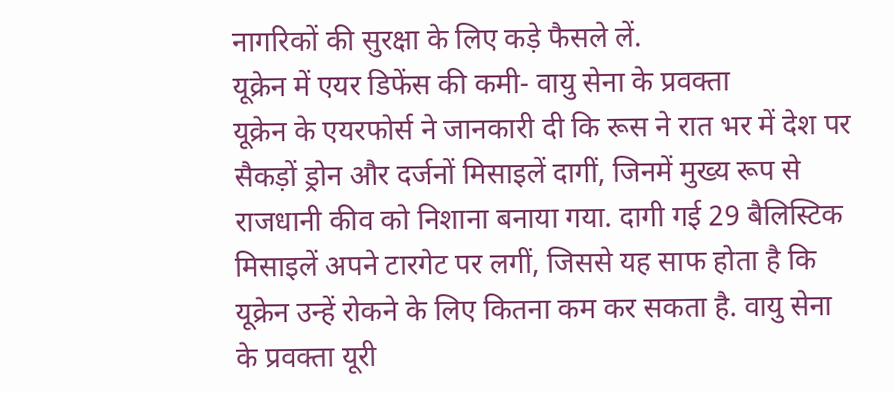नागरिकों की सुरक्षा के लिए कड़े फैसले लें.
यूक्रेन में एयर डिफेंस की कमी- वायु सेना के प्रवक्ता
यूक्रेन के एयरफोर्स ने जानकारी दी कि रूस ने रात भर में देश पर सैकड़ों ड्रोन और दर्जनों मिसाइलें दागीं, जिनमें मुख्य रूप से राजधानी कीव को निशाना बनाया गया. दागी गई 29 बैलिस्टिक मिसाइलें अपने टारगेट पर लगीं, जिससे यह साफ होता है कि यूक्रेन उन्हें रोकने के लिए कितना कम कर सकता है. वायु सेना के प्रवक्ता यूरी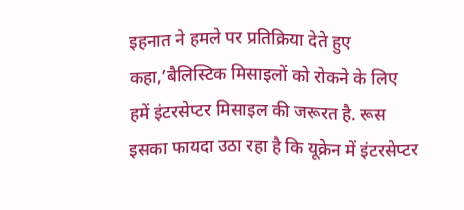इहनात ने हमले पर प्रतिक्रिया देते हुए कहा,’बैलिस्टिक मिसाइलों को रोकने के लिए हमें इंटरसेप्टर मिसाइल की जरूरत है. रूस इसका फायदा उठा रहा है कि यूक्रेन में इंटरसेप्टर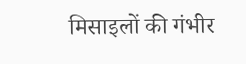मिसाइलों की गंभीर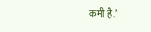कमी है.’